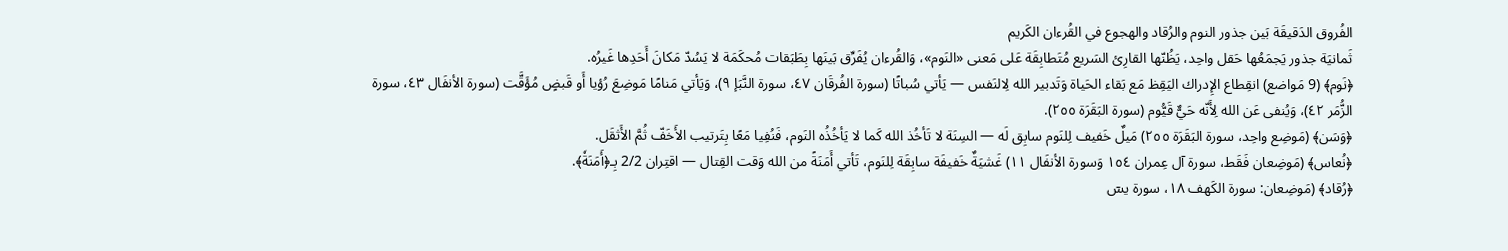الفُروق الدَقيقَة بَين جذور النوم والرُقاد والهجوع في القُرءان الكَريم
ثَمانيَة جذور يَجمَعُها حَقل واحِد، يَظُنّها القارِئ السَريع مُتَطابِقَة عَلى مَعنى «النَوم»، وَالقُرءان يُفَرِّق بَينَها بِطَبَقات مُحكَمَة لا يَسُدّ مَكانَ أَحَدِها غَيرُه.
﴿نَوم﴾ (9 مَواضع) انقِطاع الإِدراك اليَقِظ مَع بَقاء الحَياة وَتَدبير الله لِالنَفس — يَأتي سُباتًا (سورة الفُرقَان ٤٧، سورة النَّبَإ ٩)، وَيَأتي مَنامًا مَوضِعَ رُؤيا أَو قَبضٍ مُؤَقَّت (سورة الأنفَال ٤٣، سورة الزُّمَر ٤٢)، وَيُنفى عَن الله لِأَنّه حَيٌّ قَيُّوم (سورة البَقَرَة ٢٥٥).
﴿وَسَن﴾ (مَوضِع واحِد، سورة البَقَرَة ٢٥٥) مَيلٌ خَفيف لِلنَوم سابِق لَه — السِنَة لا تَأخُذ الله كَما لا يَأخُذُه النَوم، فَنُفِيا مَعًا بِتَرتيب الأَخَفّ ثُمَّ الأَثقَل.
﴿نُعاس﴾ (مَوضِعان فَقَط، سورة آل عِمران ١٥٤ وَسورة الأنفَال ١١) غَشيَةٌ خَفيفَة سابِقَة لِلنَوم، تَأتي أَمَنَةً من الله وَقت القِتال — اقتِران 2/2 بِـ﴿أَمَنَةٗ﴾.
﴿رُقاد﴾ (مَوضِعان: سورة الكَهف ١٨، سورة يسٓ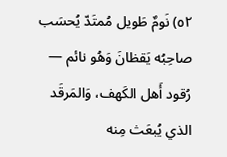٥٢) نَومٌ طَويل مُمتَدّ يُحسَب صاحِبُه يَقظانَ وَهُو نائم — رُقود أَهل الكَهف، وَالمَرقَد الذي يُبعَث مِنه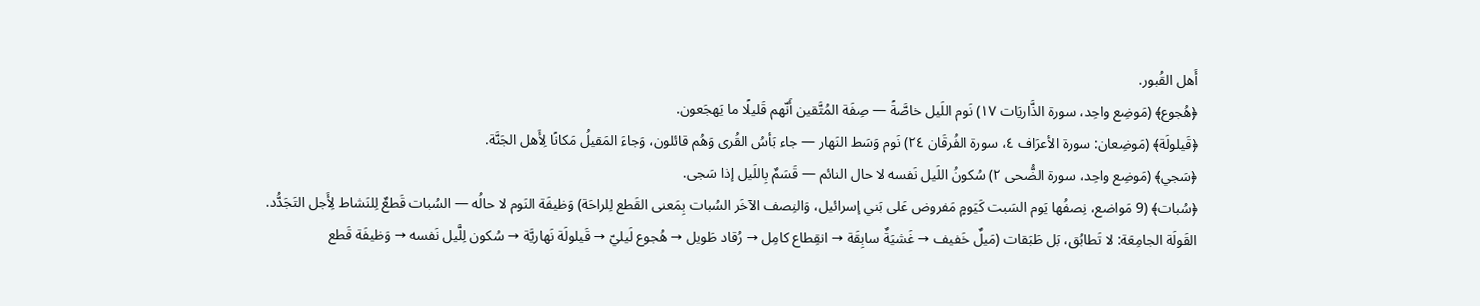أَهل القُبور.
﴿هُجوع﴾ (مَوضِع واحِد، سورة الذَّاريَات ١٧) نَوم اللَيل خاصَّةً — صِفَة المُتَّقين أَنّهم قَليلًا ما يَهجَعون.
﴿قَيلولَة﴾ (مَوضِعان: سورة الأعرَاف ٤، سورة الفُرقَان ٢٤) نَوم وَسَط النَهار — جاء بَأسُ القُرى وَهُم قائلون، وَجاءَ المَقيلُ مَكانًا لِأَهل الجَنَّة.
﴿سَجي﴾ (مَوضِع واحِد، سورة الضُّحى ٢) سُكونُ اللَيل نَفسه لا حال النائم — قَسَمٌ بِاللَيل إذا سَجى.
﴿سُبات﴾ (9 مَواضع، نِصفُها يَوم السَبت كَيَومٍ مَفروض عَلى بَني إسرائيل، وَالنِصف الآخَر السُبات بِمَعنى القَطع لِلراحَة) وَظيفَة النَوم لا حالُه — السُبات قَطعٌ لِلنَشاط لِأَجل التَجَدُّد.
القَولَة الجامِعَة: لا تَطابُق، بَل طَبَقات (مَيلٌ خَفيف → غَشيَةٌ سابِقَة → انقِطاع كامِل → رُقاد طَويل → هُجوع لَيليّ → قَيلولَة نَهاريَّة → سُكون لِلَّيل نَفسه → وَظيفَة قَطع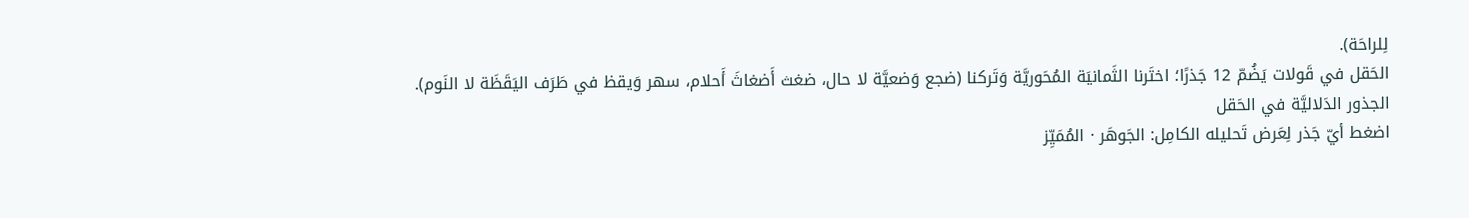لِلراحَة).
الحَقل في قَولات يَضُمّ 12 جَذرًا؛ اختَرنا الثَمانيَة المُحَوريَّة وَتَركنا (ضجع وَضعيَّة لا حال، ضغث أَضغاثَ أَحلام، سهر وَيقظ في طَرَف اليَقَظَة لا النَوم).
الجذور الدَلاليَّة في الحَقل
اضغط أيّ جَذر لِعَرض تَحليله الكامِل: الجَوهَر · المُمَيِّز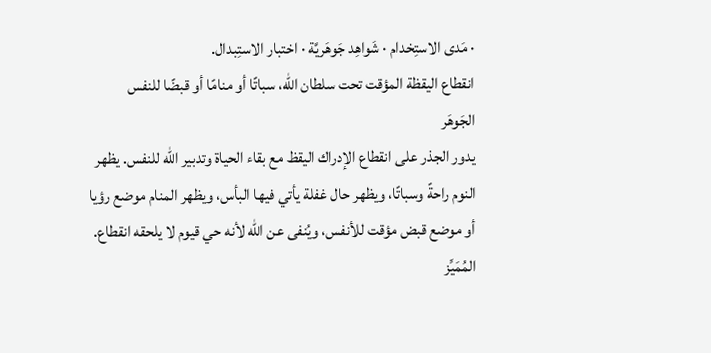· مَدى الاستِخدام · شَواهِد جَوهَريَّة · اختبار الاستِبدال.
انقطاع اليقظة المؤقت تحت سلطان الله، سباتًا أو منامًا أو قبضًا للنفس
الجَوهَر
يدور الجذر على انقطاع الإدراك اليقظ مع بقاء الحياة وتدبير الله للنفس. يظهر النوم راحةً وسباتًا، ويظهر حال غفلة يأتي فيها البأس، ويظهر المنام موضع رؤيا أو موضع قبض مؤقت للأنفس، ويُنفى عن الله لأنه حي قيوم لا يلحقه انقطاع.
المُمَيِّز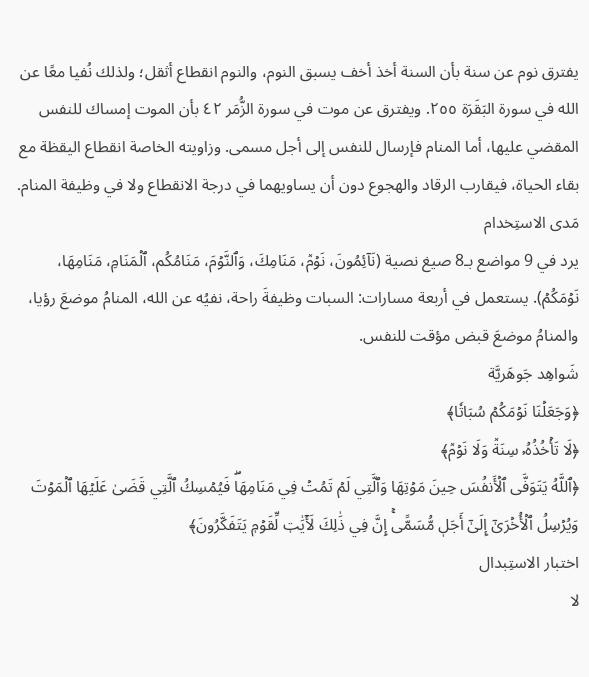يفترق نوم عن سنة بأن السنة أخذ أخف يسبق النوم، والنوم انقطاع أثقل؛ ولذلك نُفيا معًا عن الله في سورة البَقَرَة ٢٥٥. ويفترق عن موت في سورة الزُّمَر ٤٢ بأن الموت إمساك للنفس المقضي عليها، أما المنام فإرسال للنفس إلى أجل مسمى. وزاويته الخاصة انقطاع اليقظة مع بقاء الحياة، فيقارب الرقاد والهجوع دون أن يساويهما في درجة الانقطاع ولا في وظيفة المنام.
مَدى الاستِخدام
يرد في 9 مواضع بـ8 صيغ نصية (نَآئِمُونَ، نَوۡمٞ، مَنَامِكَ، وَٱلنَّوۡمَ، مَنَامُكُم، ٱلۡمَنَامِ، مَنَامِهَا، نَوۡمَكُمۡ). يستعمل في أربعة مسارات: السبات وظيفةَ راحة، نفيُه عن الله، المنامُ موضعَ رؤيا، والمنامُ موضعَ قبض مؤقت للنفس.
شَواهِد جَوهَريَّة
﴿وَجَعَلۡنَا نَوۡمَكُمۡ سُبَاتٗا﴾
﴿لَا تَأۡخُذُهُۥ سِنَةٞ وَلَا نَوۡمٞ﴾
﴿ٱللَّهُ يَتَوَفَّى ٱلۡأَنفُسَ حِينَ مَوۡتِهَا وَٱلَّتِي لَمۡ تَمُتۡ فِي مَنَامِهَاۖ فَيُمۡسِكُ ٱلَّتِي قَضَىٰ عَلَيۡهَا ٱلۡمَوۡتَ وَيُرۡسِلُ ٱلۡأُخۡرَىٰٓ إِلَىٰٓ أَجَلٖ مُّسَمًّىۚ إِنَّ فِي ذَٰلِكَ لَأٓيَٰتٖ لِّقَوۡمٖ يَتَفَكَّرُونَ﴾
اختبار الاستِبدال
لا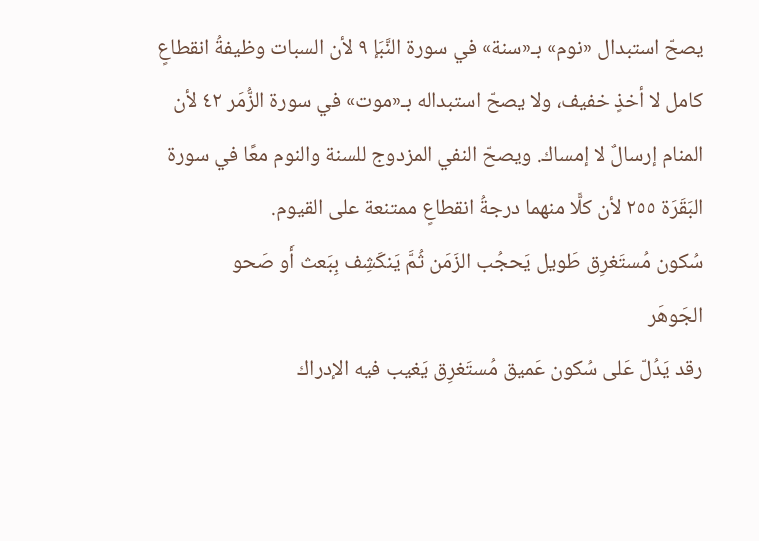يصحّ استبدال «نوم» بـ«سنة» في سورة النَّبَإ ٩ لأن السبات وظيفةُ انقطاعٍ كامل لا أخذٍ خفيف، ولا يصحّ استبداله بـ«موت» في سورة الزُّمَر ٤٢ لأن المنام إرسالٌ لا إمساك. ويصحّ النفي المزدوج للسنة والنوم معًا في سورة البَقَرَة ٢٥٥ لأن كلًّا منهما درجةُ انقطاعٍ ممتنعة على القيوم.
سُكون مُستَغرِق طَويل يَحجُب الزَمَن ثُمَّ يَنكَشِف بِبَعث أَو صَحو
الجَوهَر
رقد يَدُلّ عَلى سُكون عَميق مُستَغرِق يَغيب فيه الإدراك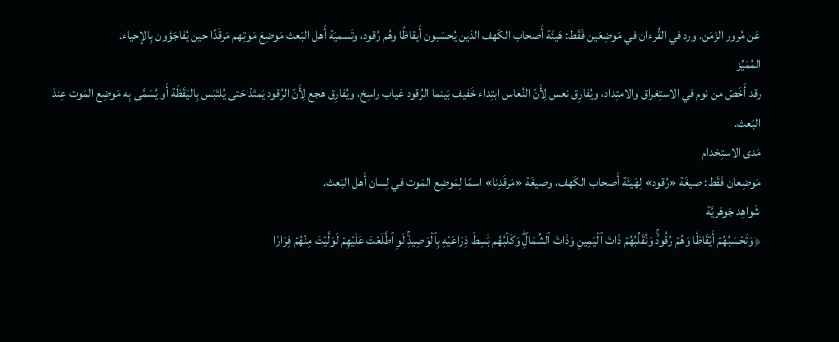عَن مُرور الزَمَن. ورد في القُرءان في مَوضِعَين فَقَط: هَيئَة أَصحاب الكَهف الذين يُحسَبون أَيقاظًا وهُم رُقود، وتَسميَة أَهل البَعث مَوضِعَ مَوتِهم مَرقَدًا حين يُفاجَؤون بِالإحياء.
المُمَيِّز
رقد أَخَصّ من نوم في الاستِغراق والامتِداد، ويُفارِق نعس لِأَنّ النُعاس ابتِداء خَفيف بَينما الرُقود غياب راسِخ، ويُفارِق هجع لِأَنّ الرُقود يَمتَدّ حَتى يُلتَبَس بِاليَقَظَة أَو يُسَمَّى بِه مَوضِع المَوت عِندَ البَعث.
مَدى الاستِخدام
مَوضِعان فَقَط: صيغَة «رُقود» لِهَيئَة أَصحاب الكَهف، وصيغَة «مَرقَدِنا» اسمًا لِمَوضِع المَوت في لِسان أَهل البَعث.
شَواهِد جَوهَريَّة
﴿وَتَحۡسَبُهُمۡ أَيۡقَاظٗا وَهُمۡ رُقُودٞۚ وَنُقَلِّبُهُمۡ ذَاتَ ٱلۡيَمِينِ وَذَاتَ ٱلشِّمَالِۖ وَكَلۡبُهُم بَٰسِطٞ ذِرَاعَيۡهِ بِٱلۡوَصِيدِۚ لَوِ ٱطَّلَعۡتَ عَلَيۡهِمۡ لَوَلَّيۡتَ مِنۡهُمۡ فِرَارٗا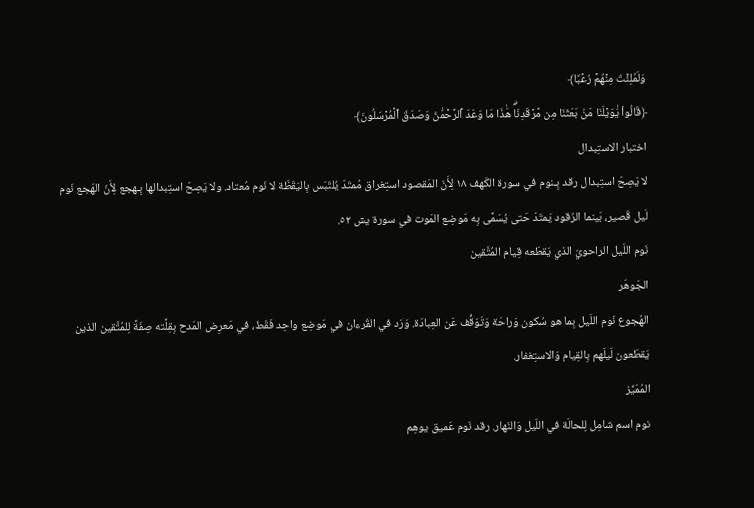وَلَمُلِئۡتَ مِنۡهُمۡ رُعۡبٗا﴾
﴿قَالُواْ يَٰوَيۡلَنَا مَنۢ بَعَثَنَا مِن مَّرۡقَدِنَاۜۗ هَٰذَا مَا وَعَدَ ٱلرَّحۡمَٰنُ وَصَدَقَ ٱلۡمُرۡسَلُونَ﴾
اختبار الاستِبدال
لا يَصِحّ استِبدال رقد بِـنوم في سورة الكَهف ١٨ لِأَنّ المَقصود استِغراق مُمتَدّ يُلتَبَس بِاليَقَظَة لا نَوم مُعتاد. ولا يَصِحّ استِبدالها بِـهجع لِأَنّ الهَجع نَوم لَيل قَصير، بَينما الرُقود يَمتَدّ حَتى يُسَمَّى بِه مَوضِع المَوت في سورة يسٓ ٥٢.
نَوم اللَيل الراحويّ الذي يَقطَعه قِيام المُتَّقين
الجَوهَر
الهُجوع نَوم اللَيل بِما هو سُكون وَراحَة وَتَوَقُّف عَن العِبادَة. وَرَد في القُرءان في مَوضِع واحِد فَقَط، في مَعرِض المَدح بِقِلَّته صِفَةً لِلمُتَّقين الذين يَقطَعون لَيلَهم بِالقِيام وَالاستِغفار.
المُمَيِّز
نوم اسم شامِل لِلحالَة في اللَيل وَالنَهار. رقد نَوم عَميق يوهِم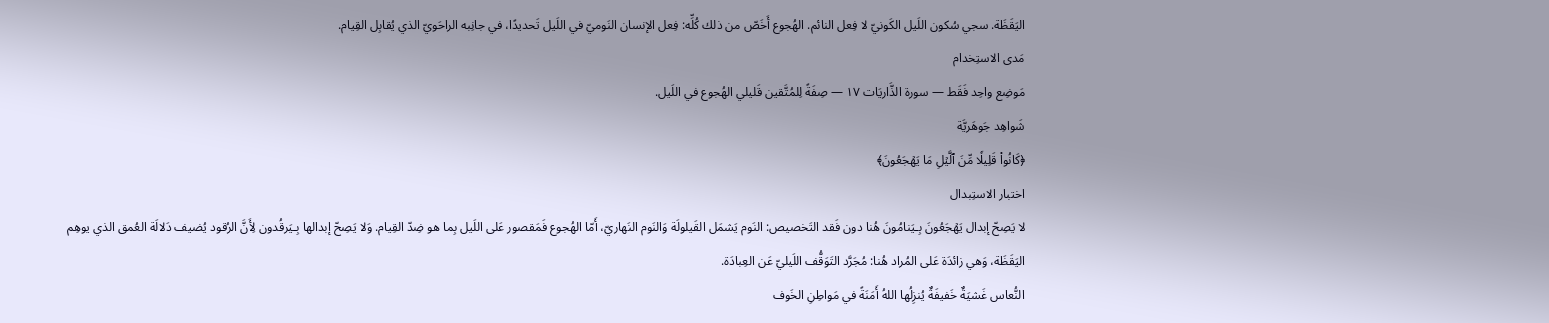اليَقَظَة. سجي سُكون اللَيل الكَونيّ لا فِعل النائم. الهُجوع أَخَصّ من ذلك كُلِّه: فِعل الإنسان النَوميّ في اللَيل تَحديدًا، في جانِبه الراحَويّ الذي يُقابِل القِيام.
مَدى الاستِخدام
مَوضِع واحِد فَقَط — سورة الذَّاريَات ١٧ — صِفَةً لِلمُتَّقين قَليلي الهُجوع في اللَيل.
شَواهِد جَوهَريَّة
﴿كَانُواْ قَلِيلٗا مِّنَ ٱلَّيۡلِ مَا يَهۡجَعُونَ﴾
اختبار الاستِبدال
لا يَصِحّ إبدال يَهۡجَعُونَ بِـيَنامُونَ هُنا دون فَقد التَخصيص: النَوم يَشمَل القَيلولَة وَالنَوم النَهاريّ، أَمّا الهُجوع فَمَقصور عَلى اللَيل بِما هو ضِدّ القِيام. وَلا يَصِحّ إبدالها بِـيَرقُدون لِأَنَّ الرُقود يُضيف دَلالَة العُمق الذي يوهِم اليَقَظَة، وَهي زائدَة عَلى المُراد هُنا: مُجَرَّد التَوَقُّف اللَيليّ عَن العِبادَة.
النُّعاس غَشيَةٌ خَفيفَةٌ يُنزِلُها اللهُ أَمَنَةً في مَواطِنِ الخَوف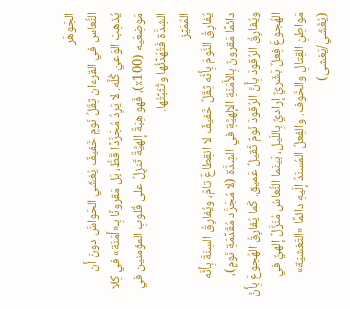الجَوهَر
النُّعاس في القرءان ثِقَلُ نَومٍ خَفيفٌ يُغشّي الحَواسَّ دونَ أَن يُذهِبَ الوَعيَ كُلَّه. لا يَرِدُ مُجَرَّدًا قَطُّ، بَل مَقرونًا بِـ«أَمَنَة» في كِلا مَوضِعَيه (100٪)، فَهو هِبَةٌ إلهيَّةٌ تَنزِلُ على قُلوبِ المؤمنين في الشِدَّة فَتُهَدِّئُها وتُثَبِّتُها.
المُمَيِّز
يُفارِقُ النَّومَ بِأَنَّه ثِقَلٌ خَفيفٌ لا انقِطاعٌ تامّ، ويُفارِقُ السِنَةَ بِأَنَّه دائمًا مَقرونٌ بِالأَمَنَةِ الإلهيَّةِ في الشِدَّة (لا مُجَرَّد مُقَدِّمَةِ نَومٍ)، ويُفارِقُ الرُقودَ بِأَنَّ الرُقودَ نَومٌ ثَقيلٌ عَميق. كَما يُفارِقُ الهُجوعَ بِأَنَّ الهُجوعَ فِعلٌ بَشَريٌّ إراديٌّ بِاللَيل، بَينَما النُّعاسُ مُنَزَّلٌ إلهيٌّ في مَواطِنِ القِتالِ والخَوف. والفِعلُ المُسنَدُ إلَيهِ دائمًا «التَغشيَة» (يُغَشّي/يَغشى)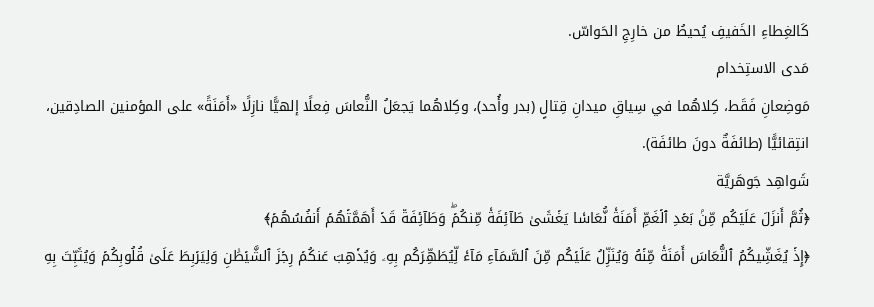كَالغِطاءِ الخَفيفِ يُحيطُ من خارِجِ الحَواسّ.
مَدى الاستِخدام
مَوضِعانِ فَقَط، كِلاهُما في سِياقِ ميدانِ قِتالٍ (بدر وأُحد)، وكِلاهُما يَجعَلُ النُّعاسَ فِعلًا إلهيًّا نازِلًا «أَمَنَةً» على المؤمنين الصادِقين، انتِقائيًّا (طائفَةٌ دونَ طائفَة).
شَواهِد جَوهَريَّة
﴿ثُمَّ أَنزَلَ عَلَيۡكُم مِّنۢ بَعۡدِ ٱلۡغَمِّ أَمَنَةٗ نُّعَاسٗا يَغۡشَىٰ طَآئِفَةٗ مِّنكُمۡۖ وَطَآئِفَةٞ قَدۡ أَهَمَّتۡهُمۡ أَنفُسُهُمۡ﴾
﴿إِذۡ يُغَشِّيكُمُ ٱلنُّعَاسَ أَمَنَةٗ مِّنۡهُ وَيُنَزِّلُ عَلَيۡكُم مِّنَ ٱلسَّمَآءِ مَآءٗ لِّيُطَهِّرَكُم بِهِۦ وَيُذۡهِبَ عَنكُمۡ رِجۡزَ ٱلشَّيۡطَٰنِ وَلِيَرۡبِطَ عَلَىٰ قُلُوبِكُمۡ وَيُثَبِّتَ بِهِ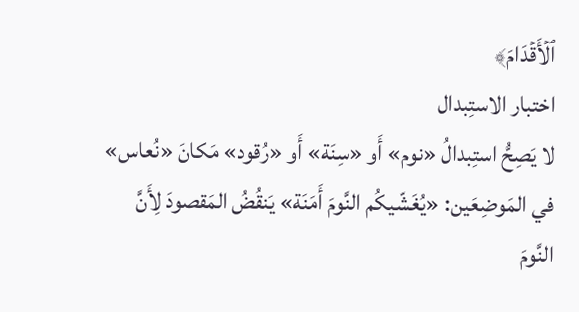ٱلۡأَقۡدَامَ﴾
اختبار الاستِبدال
لا يَصِحُّ استِبدالُ «نوم» أَو «سِنَة» أَو «رُقود» مَكانَ «نُعاس» في المَوضِعَين: «يُغَشّيكُم النَّومَ أَمَنَة» يَنقُضُ المَقصودَ لِأَنَّ النَّومَ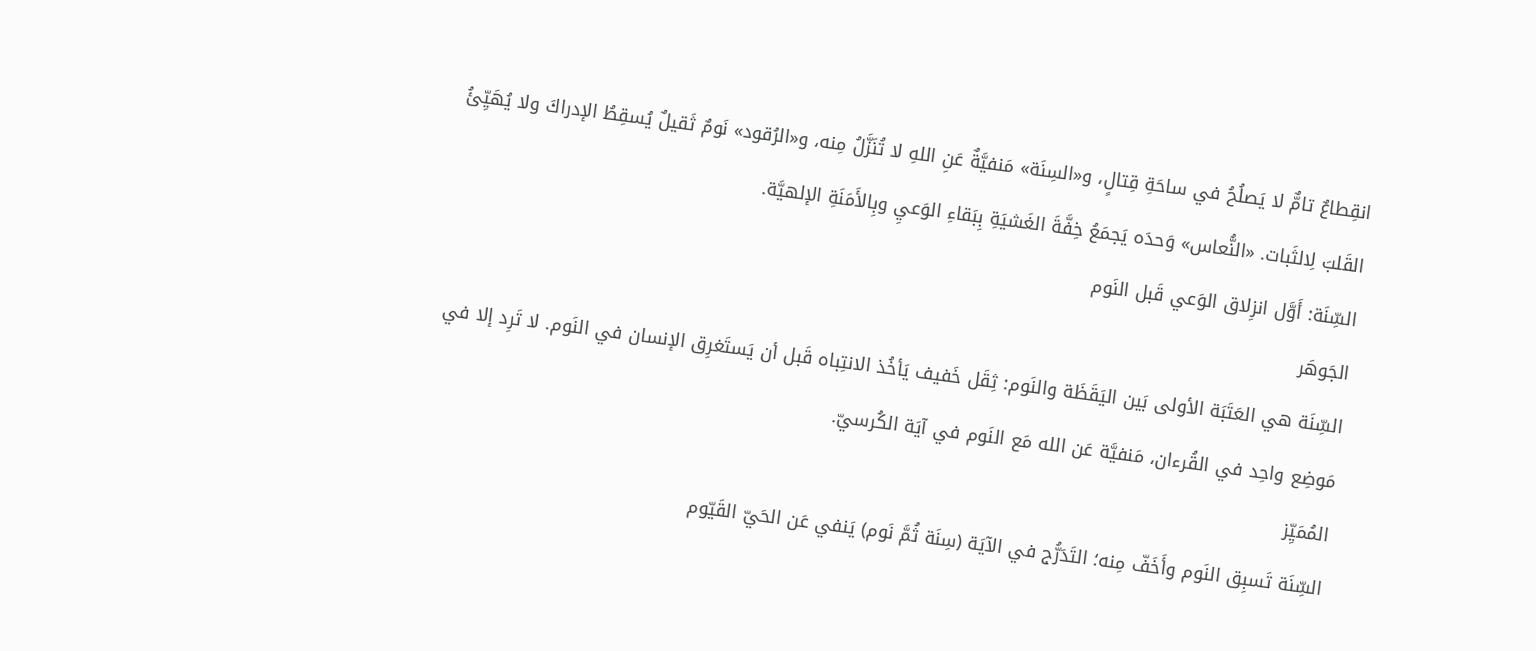انقِطاعٌ تامٌّ لا يَصلُحُ في ساحَةِ قِتالٍ، و«السِنَة» مَنفيَّةٌ عَنِ اللهِ لا تُنَزَّلُ مِنه، و«الرُقود» نَومٌ ثَقيلٌ يُسقِطُ الإدراكَ ولا يُهَيِّئُ القَلبَ لِالثَبات. «النُّعاس» وَحدَه يَجمَعُ خِفَّةَ الغَشيَةِ بِبَقاءِ الوَعيِ وبِالأَمَنَةِ الإلهيَّة.
السِّنَة: أَوَّل انزِلاق الوَعي قَبل النَوم
الجَوهَر
السِّنَة هي العَتَبَة الأولى بَين اليَقَظَة والنَوم: ثِقَل خَفيف يَأخُذ الانتِباه قَبل أن يَستَغرِق الإنسان في النَوم. لا تَرِد إلا في مَوضِع واحِد في القُرءان، مَنفيَّة عَن الله مَع النَوم في آيَة الكُرسيّ.
المُمَيِّز
السِّنَة تَسبِق النَوم وأَخَفّ مِنه؛ التَدَرُّج في الآيَة (سِنَة ثُمَّ نَوم) يَنفي عَن الحَيّ القَيّوم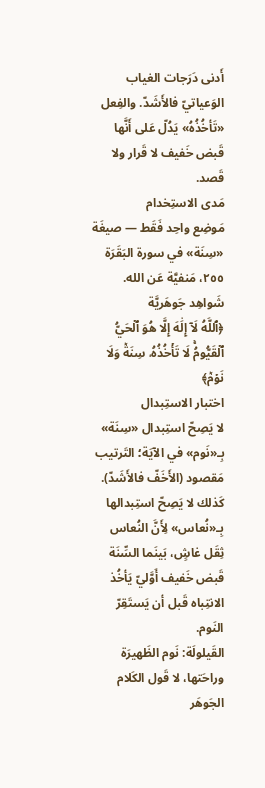أَدنى دَرَجات الغياب الوَعياتيّ فالأَشَدّ. والفِعل «تَأخُذُهُ» يَدُلّ عَلى أَنَّها قَبض خَفيف لا قَرار ولا قَصد.
مَدى الاستِخدام
مَوضِع واحِد فَقَط — صيغَة «سِنَة» في سورة البَقَرَة ٢٥٥، مَنفيَّة عَن الله.
شَواهِد جَوهَريَّة
﴿ٱللَّهُ لَآ إِلَٰهَ إِلَّا هُوَ ٱلۡحَيُّ ٱلۡقَيُّومُۚ لَا تَأۡخُذُهُۥ سِنَةٞ وَلَا نَوۡمٞ﴾
اختبار الاستِبدال
لا يَصِحّ استِبدال «سِنَة» بِـ«نَوم» في الآيَة؛ التَرتيب مَقصود (الأَخَفّ فالأَشَدّ). كَذلك لا يَصِحّ استِبدالها بِـ«نُعاس» لِأَنَّ النُعاس ثِقَل غاشٍ، بَينَما السِّنَة قَبض خَفيف أَوَّليّ يَأخُذ الانتِباه قَبل أن يَستَقِرّ النَوم.
القَيلولَة: نَوم الظَهيرَة وراحَتها، لا قَول الكَلام
الجَوهَر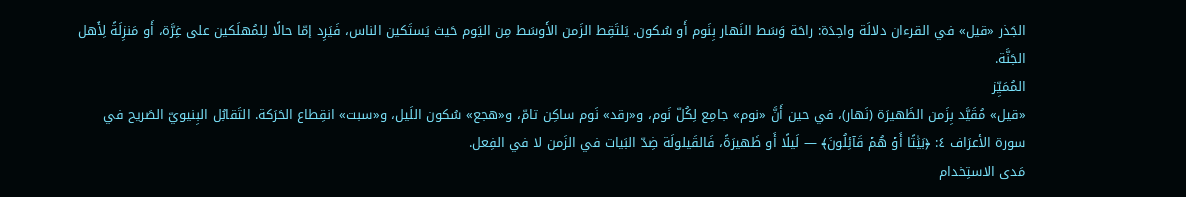الجَذر «قيل» في القرءان دلالَة واحِدَة: راحَة وَسَط النَهار بِنَوم أَو سُكون. يَلتَقِط الزَمن الأَوسَط مِن اليَوم حَيث يَستَكين الناس، فَيَرِد إمّا حالًا لِلمُهلَكين على غِرَّة، أَو مَنزِلَةً لِأَهل الجَنَّة.
المُمَيِّز
«قيل» مُقَيَّد بِزَمن الظَهيرَة (نَهار)، في حين أَنَّ «نوم» جامِع لِكُلّ نَوم، و«رقد» نَوم ساكِن تامّ، و«هجع» سُكون اللَيل، و«سبت» انقِطاع الحَرَكة. التَقابُل البِنيويّ الصَريح في سورة الأعرَاف ٤: ﴿بَيَٰتًا أَوۡ هُمۡ قَآئِلُونَ﴾ — لَيلًا أَو ظَهيرَةً، فَالقَيلولَة ضِدّ البَيات في الزَمن لا في الفِعل.
مَدى الاستِخدام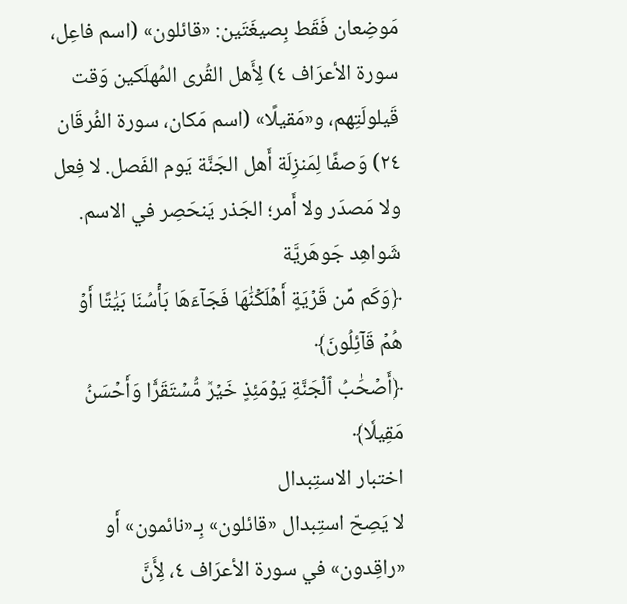مَوضِعان فَقَط بِصيغَتَين: «قائلون» (اسم فاعِل، سورة الأعرَاف ٤) لِأَهل القُرى المُهلَكين وَقت قَيلولَتِهم، و«مَقيلًا» (اسم مَكان، سورة الفُرقَان ٢٤) وَصفًا لِمَنزِلَة أَهل الجَنَّة يَوم الفَصل. لا فِعل ولا مَصدَر ولا أَمر؛ الجَذر يَنحَصِر في الاسم.
شَواهِد جَوهَريَّة
﴿وَكَم مِّن قَرۡيَةٍ أَهۡلَكۡنَٰهَا فَجَآءَهَا بَأۡسُنَا بَيَٰتًا أَوۡ هُمۡ قَآئِلُونَ﴾
﴿أَصۡحَٰبُ ٱلۡجَنَّةِ يَوۡمَئِذٍ خَيۡرٞ مُّسۡتَقَرّٗا وَأَحۡسَنُ مَقِيلٗا﴾
اختبار الاستِبدال
لا يَصِحّ استِبدال «قائلون» بِـ«نائمون» أَو «راقِدون» في سورة الأعرَاف ٤، لِأَنَّ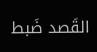القَصد ضَبط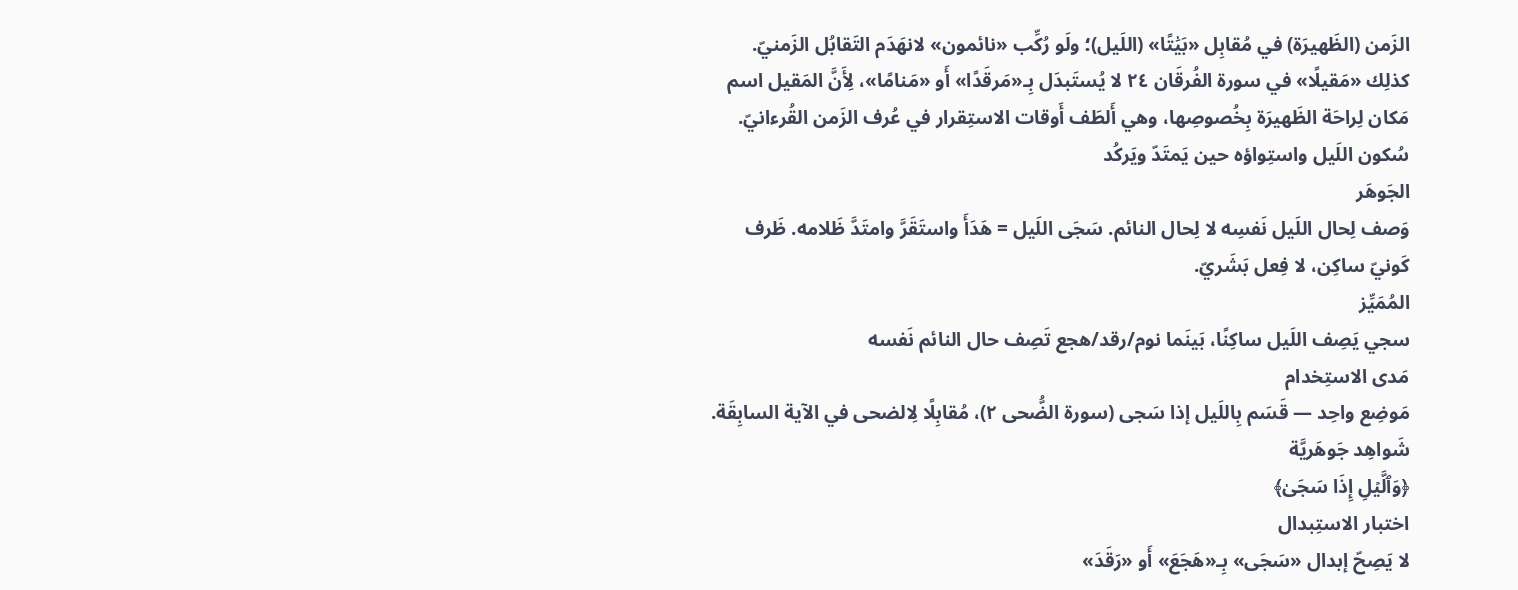الزَمن (الظَهيرَة) في مُقابِل «بَيَٰتًا» (اللَيل)؛ ولَو رُكِّب «نائمون» لانهَدَم التَقابُل الزَمنيّ. كذلِك «مَقيلًا» في سورة الفُرقَان ٢٤ لا يُستَبدَل بِـ«مَرقَدًا» أَو «مَنامًا»، لِأَنَّ المَقيل اسم مَكان لِراحَة الظَهيرَة بِخُصوصِها، وهي أَلطَف أَوقات الاستِقرار في عُرف الزَمن القُرءانيّ.
سُكون اللَيل واستِواؤه حين يَمتَدّ ويَركُد
الجَوهَر
وَصف لِحال اللَيل نَفسِه لا لِحال النائم. سَجَى اللَيل = هَدَأَ واستَقَرَّ وامتَدَّ ظَلامه. ظَرف كَونيّ ساكِن، لا فِعل بَشَريّ.
المُمَيِّز
سجي يَصِف اللَيل ساكِنًا، بَينَما نوم/رقد/هجع تَصِف حال النائم نَفسه
مَدى الاستِخدام
مَوضِع واحِد — قَسَم بِاللَيل إذا سَجى (سورة الضُّحى ٢)، مُقابِلًا لِالضحى في الآية السابِقَة.
شَواهِد جَوهَريَّة
﴿وَٱلَّيۡلِ إِذَا سَجَىٰ﴾
اختبار الاستِبدال
لا يَصِحّ إبدال «سَجَى» بِـ«هَجَعَ» أَو «رَقَدَ»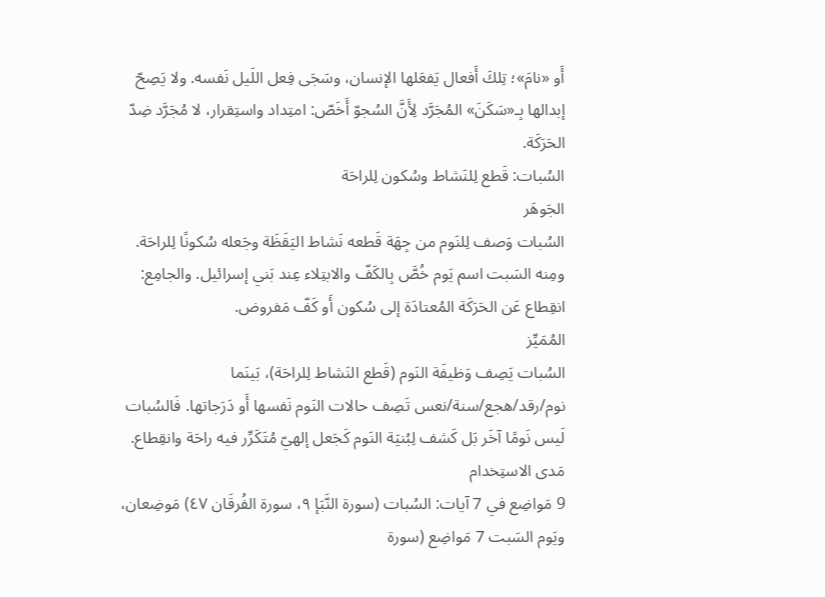أَو «نامَ»؛ تِلكَ أَفعال يَفعَلها الإنسان، وسَجَى فِعل اللَيل نَفسه. ولا يَصِحّ إبدالها بِـ«سَكَنَ» المُجَرَّد لِأَنَّ السُجوّ أَخَصّ: امتِداد واستِقرار، لا مُجَرَّد ضِدّ الحَرَكَة.
السُبات: قَطع لِلنَشاط وسُكون لِلراحَة
الجَوهَر
السُبات وَصف لِلنَوم من جِهَة قَطعه نَشاط اليَقَظَة وجَعله سُكونًا لِلراحَة. ومِنه السَبت اسم يَوم خُصَّ بِالكَفّ والابتِلاء عِند بَني إسرائيل. والجامِع: انقِطاع عَن الحَرَكَة المُعتادَة إلى سُكون أَو كَفّ مَفروض.
المُمَيِّز
السُبات يَصِف وَظيفَة النَوم (قَطع النَشاط لِلراحَة)، بَينَما نوم/رقد/هجع/سنة/نعس تَصِف حالات النَوم نَفسها أَو دَرَجاتها. فَالسُبات لَيس نَومًا آخَر بَل كَشف لِبُنيَة النَوم كَجَعل إلهيّ مُتَكَرِّر فيه راحَة وانقِطاع.
مَدى الاستِخدام
9 مَواضِع في 7 آيات: السُبات (سورة النَّبَإ ٩، سورة الفُرقَان ٤٧) مَوضِعان، ويَوم السَبت 7 مَواضِع (سورة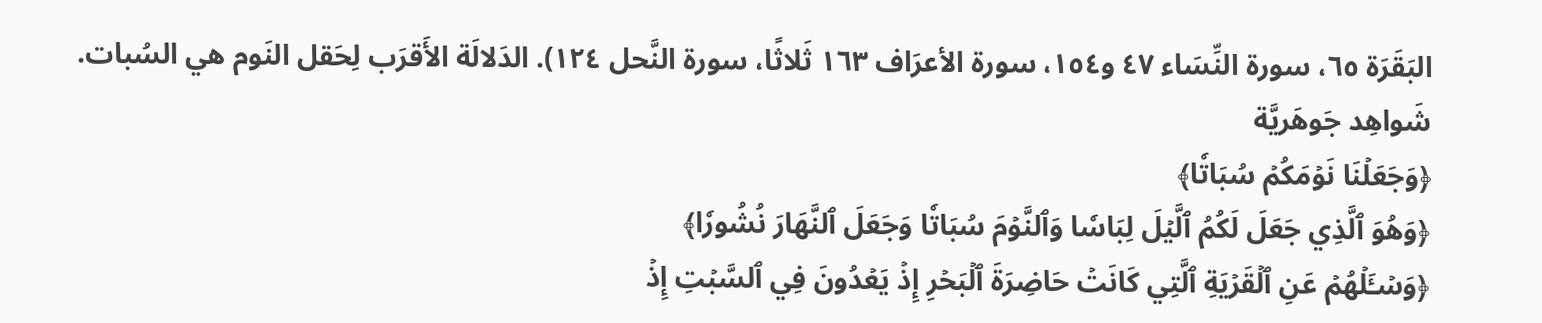البَقَرَة ٦٥، سورة النِّسَاء ٤٧ و١٥٤، سورة الأعرَاف ١٦٣ ثَلاثًا، سورة النَّحل ١٢٤). الدَلالَة الأَقرَب لِحَقل النَوم هي السُبات.
شَواهِد جَوهَريَّة
﴿وَجَعَلۡنَا نَوۡمَكُمۡ سُبَاتٗا﴾
﴿وَهُوَ ٱلَّذِي جَعَلَ لَكُمُ ٱلَّيۡلَ لِبَاسٗا وَٱلنَّوۡمَ سُبَاتٗا وَجَعَلَ ٱلنَّهَارَ نُشُورٗا﴾
﴿وَسۡـَٔلۡهُمۡ عَنِ ٱلۡقَرۡيَةِ ٱلَّتِي كَانَتۡ حَاضِرَةَ ٱلۡبَحۡرِ إِذۡ يَعۡدُونَ فِي ٱلسَّبۡتِ إِذۡ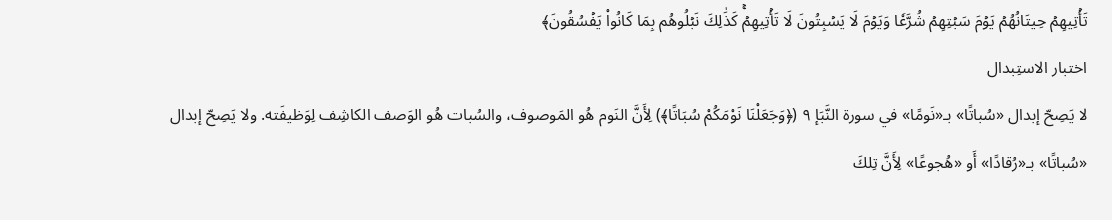تَأۡتِيهِمۡ حِيتَانُهُمۡ يَوۡمَ سَبۡتِهِمۡ شُرَّعٗا وَيَوۡمَ لَا يَسۡبِتُونَ لَا تَأۡتِيهِمۡۚ كَذَٰلِكَ نَبۡلُوهُم بِمَا كَانُواْ يَفۡسُقُونَ﴾
اختبار الاستِبدال
لا يَصِحّ إبدال «سُباتًا» بـ«نَومًا» في سورة النَّبَإ ٩ (﴿وَجَعَلْنَا نَوْمَكُمْ سُبَاتًا﴾) لِأَنَّ النَوم هُو المَوصوف، والسُبات هُو الوَصف الكاشِف لِوَظيفَته. ولا يَصِحّ إبدال «سُباتًا» بـ«رُقادًا» أَو «هُجوعًا» لِأَنَّ تِلكَ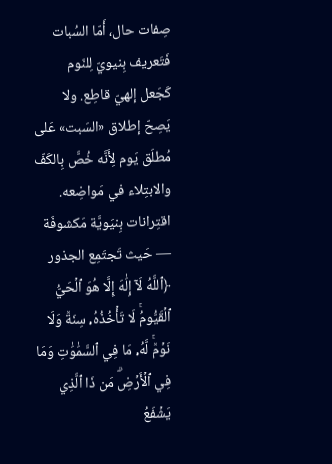صِفات حال، أَمّا السُبات فَتَعريف بِنيويّ لِلنَوم كَجَعل إلهيّ قاطِع. ولا يَصِحّ إطلاق «السَبت» عَلى مُطلَق يَوم لِأَنَّه خُصَّ بِالكَفّ والابتِلاء في مَواضِعه.
اقتِرانات بِنيَويَّة مَكشوفَة — حَيث تَجتَمِع الجذور
﴿ٱللَّهُ لَآ إِلَٰهَ إِلَّا هُوَ ٱلۡحَيُّ ٱلۡقَيُّومُۚ لَا تَأۡخُذُهُۥ سِنَةٞ وَلَا نَوۡمٞۚ لَّهُۥ مَا فِي ٱلسَّمَٰوَٰتِ وَمَا فِي ٱلۡأَرۡضِۗ مَن ذَا ٱلَّذِي يَشۡفَعُ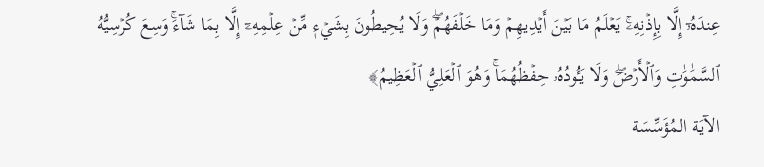عِندَهُۥٓ إِلَّا بِإِذۡنِهِۦۚ يَعۡلَمُ مَا بَيۡنَ أَيۡدِيهِمۡ وَمَا خَلۡفَهُمۡۖ وَلَا يُحِيطُونَ بِشَيۡءٖ مِّنۡ عِلۡمِهِۦٓ إِلَّا بِمَا شَآءَۚ وَسِعَ كُرۡسِيُّهُ ٱلسَّمَٰوَٰتِ وَٱلۡأَرۡضَۖ وَلَا يَـُٔودُهُۥ حِفۡظُهُمَاۚ وَهُوَ ٱلۡعَلِيُّ ٱلۡعَظِيمُ﴾
الآيَة المُؤَسِّسَة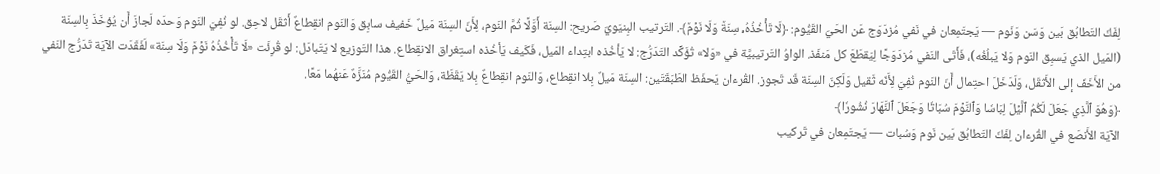لِفَكّ التَطابُق بَين وَسَن وَنَوم — يَجتَمِعان في نَفي مُزدَوَج عَن الحَيّ القَيُّوم: ﴿لَا تَأۡخُذُهُۥ سِنَةٞ وَلَا نَوۡمٞ﴾. التَرتيب البِنيَويّ صَريح: السِنَة أَوَّلًا ثُمَّ النَوم، لِأَنّ السِنَة مَيلٌ خَفيف سابِق وَالنَوم انقِطاعٌ أَثقَل لاحِق. لو نُفِيَ النَوم وَحدَه لَجازَ أَن يُؤخَذَ بِالسِنَة (المَيل الذي يَسبِق النَوم وَلا يَبلُغُه)، فَأَتَى النَفي مُزدَوَجًا لِيَقطَعَ كل مَنفَذ. الواوُ التَرتيبيَّة في «وَلا» تُؤَكِّد التَدَرُّج: لا يَأخُذه ابتِداء المَيل، فَكَيف يَأخُذه استِغراق الانقِطاع. هذا التَوزيع لا يَتَبادَل: لو قُرِئَت «لَا تَأۡخُذُهُ نَوۡمٞ وَلَا سِنَة» لَفَقَدَت الآيَة تَدَرُّج النَفي من الأَخَفّ إلى الأَثقَل، وَلَدَخَلَ احتِمال أَنّ النَوم نُفِيَ لِأَنّه ثَقيل وَلَكِنّ السِنَة قَد تَجوز. القُرءان يَحفَظ الطَبَقَتَين: السِنَة مَيلٌ بِلا انقِطاع، وَالنَوم انقِطاعٌ بِلا يَقَظَة، وَالحَيُّ القَيُّوم مُنَزَّهٌ عَنهُما مَعًا.
﴿وَهُوَ ٱلَّذِي جَعَلَ لَكُمُ ٱلَّيۡلَ لِبَاسٗا وَٱلنَّوۡمَ سُبَاتٗا وَجَعَلَ ٱلنَّهَارَ نُشُورٗا﴾
الآيَة الأَنصَع في القُرءان لِفَكّ التَطابُق بَين نَوم وَسُبات — يَجتَمِعان في تَركيب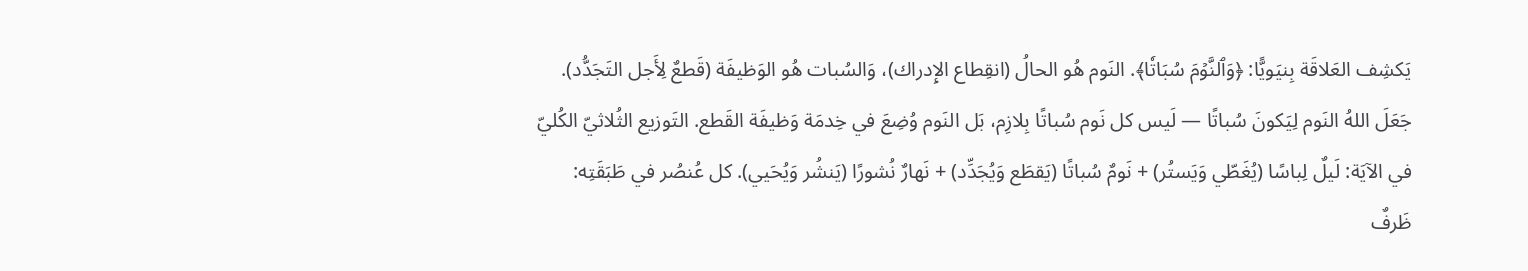يَكشِف العَلاقَة بِنيَويًّا: ﴿وَٱلنَّوۡمَ سُبَاتٗا﴾. النَوم هُو الحالُ (انقِطاع الإِدراك)، وَالسُبات هُو الوَظيفَة (قَطعٌ لِأَجل التَجَدُّد). جَعَلَ اللهُ النَوم لِيَكونَ سُباتًا — لَيس كل نَوم سُباتًا بِلازِم، بَل النَوم وُضِعَ في خِدمَة وَظيفَة القَطع. التَوزيع الثُلاثيّ الكُليّ في الآيَة: لَيلٌ لِباسًا (يُغَطّي وَيَستُر) + نَومٌ سُباتًا (يَقطَع وَيُجَدِّد) + نَهارٌ نُشورًا (يَنشُر وَيُحَيي). كل عُنصُر في طَبَقَتِه: ظَرفٌ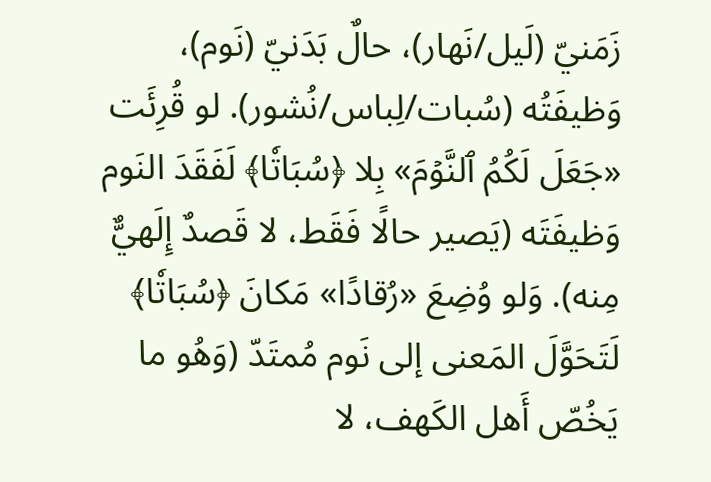زَمَنيّ (لَيل/نَهار)، حالٌ بَدَنيّ (نَوم)، وَظيفَتُه (سُبات/لِباس/نُشور). لو قُرِئَت «جَعَلَ لَكُمُ ٱلنَّوۡمَ» بِلا ﴿سُبَاتٗا﴾ لَفَقَدَ النَوم وَظيفَتَه (يَصير حالًا فَقَط، لا قَصدٌ إِلَهيٌّ مِنه). وَلو وُضِعَ «رُقادًا» مَكانَ ﴿سُبَاتٗا﴾ لَتَحَوَّلَ المَعنى إلى نَوم مُمتَدّ (وَهُو ما يَخُصّ أَهل الكَهف، لا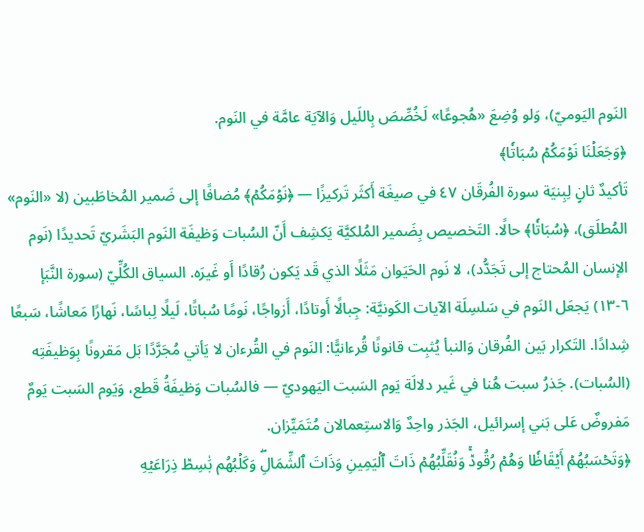النَوم اليَوميّ)، وَلو وُضِعَ «هُجوعًا» لَخُصِّصَ بِاللَيل وَالآيَة عامَّة في النَوم.
﴿وَجَعَلۡنَا نَوۡمَكُمۡ سُبَاتٗا﴾
تَأكيدٌ ثانٍ لِبِنيَة سورة الفُرقَان ٤٧ في صيغَة أَكثَر تَركيزًا — ﴿نَوۡمَكُمۡ﴾ مُضافًا إلى ضَمير المُخاطَبين (لا «النَوم» المُطلَق)، ﴿سُبَاتٗا﴾ حالًا. التَخصيص بِضَمير المُلكيَّة يَكشِف أَنّ السُبات وَظيفَة النَوم البَشَريّ تَحديدًا (نَوم الإنسان المُحتاج إلى تَجَدُّد)، لا نَوم الحَيَوان مَثَلًا الذي قَد يَكون رُقادًا أَو غَيرَه. السياق الكُلِّيّ (سورة النَّبَإ ٦-١٣) يَجعَل النَوم في سَلسِلَة الآيات الكَونيَّة: جِبالًا أَوتادًا، أَزواجًا، نَومًا سُباتًا، لَيلًا لِباسًا، نَهارًا مَعاشًا، سَبعًا شِدادًا. التَكرار بَين الفُرقان وَالنبأ يُثبِت قانونًا قُرءانيًّا: النَوم في القُرءان لا يَأتي مُجَرَّدًا بَل مَقرونًا بِوَظيفَتِه (السُبات). جَذرُ سبت هُنا في غَير دلالَة يَوم السَبت اليَهوديّ — فالسُبات وَظيفَةُ قَطع، وَيَوم السَبت يَومٌ مَفروضٌ عَلى بَني إسرائيل، الجَذر واحِدٌ وَالاستِعمالان مُتَمَيِّزان.
﴿وَتَحۡسَبُهُمۡ أَيۡقَاظٗا وَهُمۡ رُقُودٞۚ وَنُقَلِّبُهُمۡ ذَاتَ ٱلۡيَمِينِ وَذَاتَ ٱلشِّمَالِۖ وَكَلۡبُهُم بَٰسِطٞ ذِرَاعَيۡهِ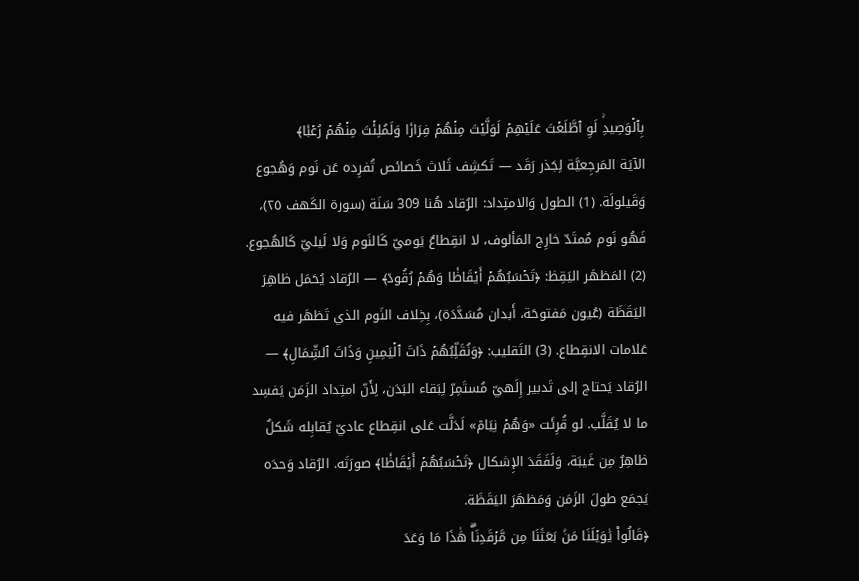بِٱلۡوَصِيدِۚ لَوِ ٱطَّلَعۡتَ عَلَيۡهِمۡ لَوَلَّيۡتَ مِنۡهُمۡ فِرَارٗا وَلَمُلِئۡتَ مِنۡهُمۡ رُعۡبٗا﴾
الآيَة المَرجِعيَّة لِجَذر رَقَد — تَكشِف ثَلاث خَصائص تُفرِده عَن نَوم وَهُجوع وَقَيلولَة. (1) الطول وَالامتِداد: الرُقاد هُنا 309 سَنَة (سورة الكَهف ٢٥)، فَهُو نَوم مُمتَدّ خارِج المَألوف، لا انقِطاعٌ يَوميّ كَالنَوم وَلا لَيليّ كَالهُجوع. (2) المَظهَر اليَقِظ: ﴿تَحۡسَبُهُمۡ أَيۡقَاظٗا وَهُمۡ رُقُودٞ﴾ — الرُقاد يُحَمَل ظاهِرَ اليَقَظَة (عُيون مَفتوحَة، أَبدان مُسَدَّدَة)، بِخِلاف النَوم الذي تَظهَر فيه عَلامات الانقِطاع. (3) التَقليب: ﴿وَنُقَلِّبُهُمۡ ذَاتَ ٱلۡيَمِينِ وَذَاتَ ٱلشِّمَالِ﴾ — الرُقاد يَحتاج إلى تَدبير إِلَهيّ مُستَمِرّ لِبَقاء البَدَن، لِأَنّ امتِداد الزَمَن يَفسِد ما لا يُقَلَّب. لو قُرِئَت «وَهُمۡ نِيَامٞ» لَدَلَّت عَلى انقِطاع عاديّ يُقابِله شَكلٌ ظاهِرٌ مِن غَيبَة، وَلَفَقَدَ الإِشكال ﴿تَحۡسَبُهُمۡ أَيۡقَاظٗا﴾ صورَتَه. الرُقاد وَحدَه يَجمَع طولَ الزَمَن وَمَظهَرَ اليَقَظَة.
﴿قَالُواْ يَٰوَيۡلَنَا مَنۢ بَعَثَنَا مِن مَّرۡقَدِنَاۜۗ هَٰذَا مَا وَعَدَ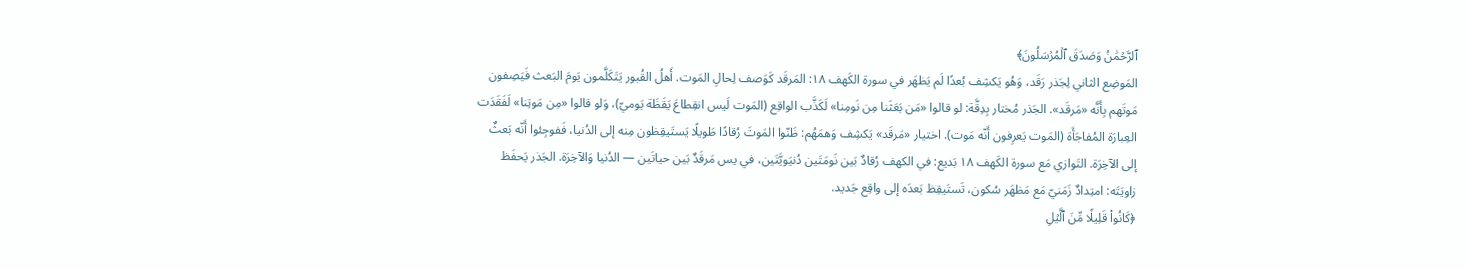ٱلرَّحۡمَٰنُ وَصَدَقَ ٱلۡمُرۡسَلُونَ﴾
المَوضِع الثاني لِجَذر رَقَد، وَهُو يَكشِف بُعدًا لَم يَظهَر في سورة الكَهف ١٨: المَرقَد كَوَصف لِحالِ المَوت. أَهلُ القُبور يَتَكَلَّمون يَومَ البَعث فَيَصِفون مَوتَهم بِأَنَّه «مَرقَد». الجَذر مُختار بِدِقَّة: لو قالوا «مَن بَعَثَنا مِن نَومِنا» لَكَذَّب الواقِع (المَوت لَيس انقِطاعَ يَقَظَة يَوميّ)، وَلو قالوا «مِن مَوتِنا» لَفَقَدَت العِبارَة المُفاجَأَة (المَوت يَعرِفون أَنّه مَوت). اختيار «مَرقَد» يَكشِف وَهمَهُم: ظَنّوا المَوتَ رُقادًا طَويلًا يَستَيقِظون مِنه إلى الدُنيا، فَفوجِئوا أَنّه بَعثٌ إلى الآخِرَة. التَوازي مَع سورة الكَهف ١٨ بَديع: في الكهف رُقادٌ بَين نَومَتَين دُنيَويَّتَين، في يس مَرقَدٌ بَين حياتَين — الدُنيا وَالآخِرَة. الجَذر يَحفَظ زاويَتَه: امتِدادٌ زَمَنيّ مَع مَظهَر سُكون، تَستَيقِظ بَعدَه إلى واقِع جَديد.
﴿كَانُواْ قَلِيلٗا مِّنَ ٱلَّيۡلِ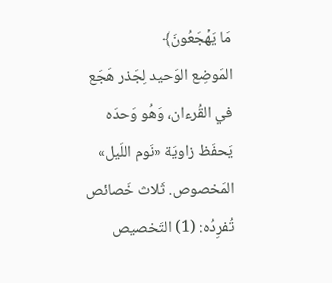مَا يَهۡجَعُونَ﴾
المَوضِع الوَحيد لِجَذر هَجَع في القُرءان، وَهُو وَحدَه يَحفَظ زاويَة «نَوم اللَيل» المَخصوص. ثَلاث خَصائص تُفرِدُه: (1) التَخصيص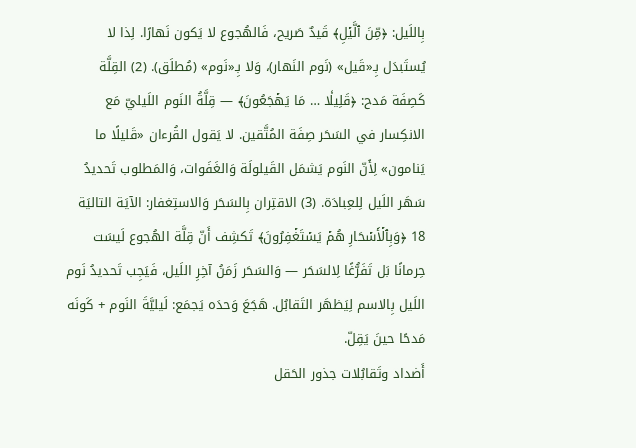بِاللَيل: ﴿مِّنَ ٱلَّيۡلِ﴾ قَيدٌ صَريح، فَالهُجوع لا يَكون نَهارًا. لِذا لا يُستَبدَل بِـ«قَيل» (نَوم النَهار)، وَلا بِـ«نَوم» (مُطلَق). (2) القِلَّة كَصِفَة مَدح: ﴿قَلِيلٗا … مَا يَهۡجَعُونَ﴾ — قِلَّةُ النَوم اللَيليّ مَع الانكِسار في السَحَر صِفَة المُتَّقين. لا يَقول القُرءان «قَليلًا ما يَنامون» لِأَنّ النَوم يَشمَل القَيلولَة وَالغَفَوات، وَالمَطلوب تَحديدُ سَهَر اللَيل لِلعِبادَة. (3) الاقتِران بِالسَحَر وَالاستِغفار: الآيَة التاليَة 18 ﴿وَبِٱلۡأَسۡحَارِ هُمۡ يَسۡتَغۡفِرُونَ﴾ تَكشِف أَنّ قِلَّة الهُجوع لَيسَت حِرمانًا بَل تَفَرُّغًا لِالسَحَر — وَالسَحَر زَمَنُ آخِرِ اللَيل، فَيَجِب تَحديدُ نَوم اللَيل بِالاسم لِيَظهَر التَقابُل. هَجَعَ وَحدَه يَجمَع: لَيليَّةَ النَوم + كَونَه مَدحًا حينَ يَقِلّ.
أَضداد وتَقابُلات جذور الحَقل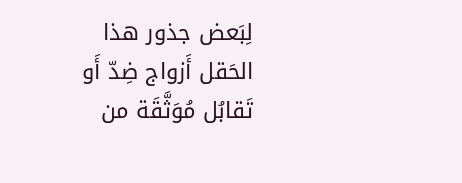لِبَعض جذور هذا الحَقل أَزواج ضِدّ أَو تَقابُل مُوَثَّقَة من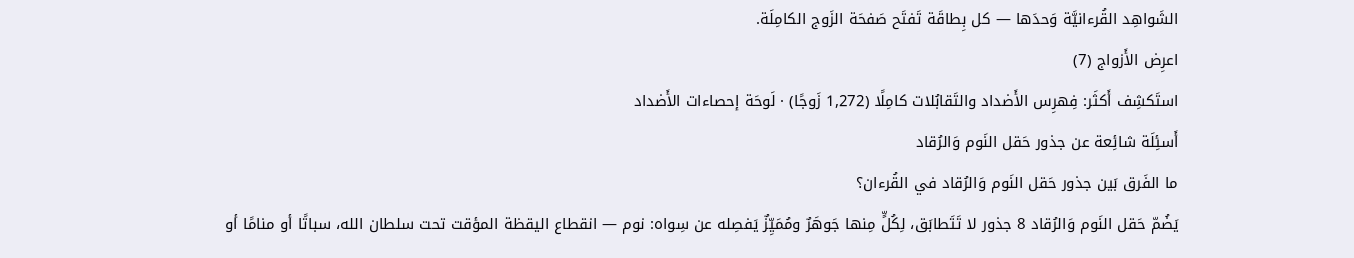الشَواهِد القُرءانيَّة وَحدَها — كل بِطاقَة تَفتَح صَفحَة الزَوج الكامِلَة.
اعرِض الأَزواج (7)
استَكشِف أَكثَر: فِهرِس الأَضداد والتَقابُلات كامِلًا (1,272 زَوجًا) · لَوحَة إحصاءات الأَضداد
أَسئِلَة شائِعة عن جذور حَقل النَوم وَالرُقاد
ما الفَرق بَين جذور حَقل النَوم وَالرُقاد في القُرءان؟
يَضُمّ حَقل النَوم وَالرُقاد 8 جذور لا تَتَطابَق، لِكُلٍّ مِنها جَوهَرٌ ومُمَيِّزٌ يَفصِله عن سِواه: نوم — انقطاع اليقظة المؤقت تحت سلطان الله، سباتًا أو منامًا أو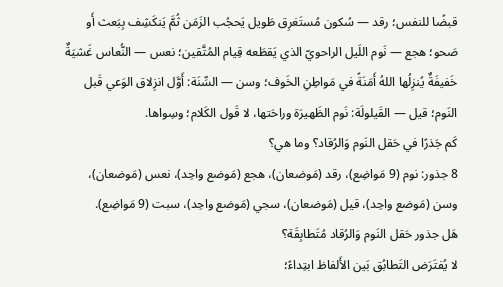قبضًا للنفس؛ رقد — سُكون مُستَغرِق طَويل يَحجُب الزَمَن ثُمَّ يَنكَشِف بِبَعث أَو صَحو؛ هجع — نَوم اللَيل الراحويّ الذي يَقطَعه قِيام المُتَّقين؛ نعس — النُّعاس غَشيَةٌ خَفيفَةٌ يُنزِلُها اللهُ أَمَنَةً في مَواطِنِ الخَوف؛ وسن — السِّنَة: أَوَّل انزِلاق الوَعي قَبل النَوم؛ قيل — القَيلولَة: نَوم الظَهيرَة وراحَتها، لا قَول الكَلام؛ وسِواها.
كَم جَذرًا في حَقل النَوم وَالرُقاد؟ وما هي؟
8 جذور: نوم (9 مَواضِع)، رقد (مَوضعان)، هجع (مَوضع واحِد)، نعس (مَوضعان)، وسن (مَوضع واحِد)، قيل (مَوضعان)، سجي (مَوضع واحِد)، سبت (9 مَواضِع).
هَل جذور حَقل النَوم وَالرُقاد مُتَطابِقَة؟
لا يُفتَرَض التَطابُق بَين الأَلفاظ ابتِداءً؛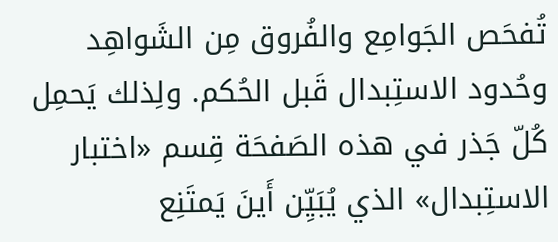تُفحَص الجَوامِع والفُروق مِن الشَواهِد وحُدود الاستِبدال قَبل الحُكم. ولِذلك يَحمِل كُلّ جَذر في هذه الصَفحَة قِسم «اختبار الاستِبدال» الذي يُبَيِّن أَينَ يَمتَنِع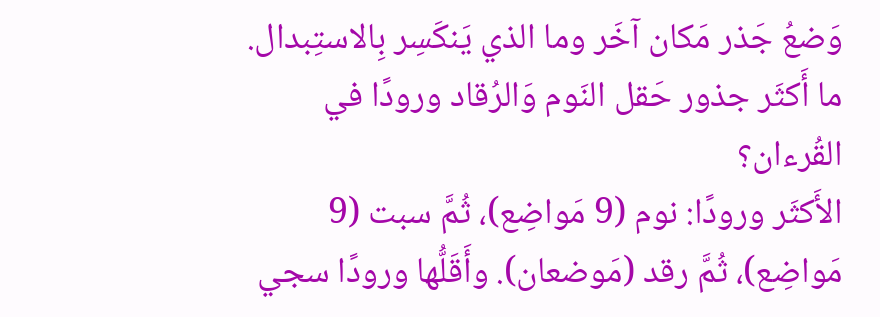وَضعُ جَذر مَكان آخَر وما الذي يَنكَسِر بِالاستِبدال.
ما أَكثَر جذور حَقل النَوم وَالرُقاد ورودًا في القُرءان؟
الأَكثَر ورودًا: نوم (9 مَواضِع)، ثُمَّ سبت (9 مَواضِع)، ثُمَّ رقد (مَوضعان). وأَقَلُّها ورودًا سجي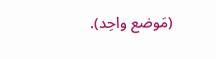(مَوضع واحِد).